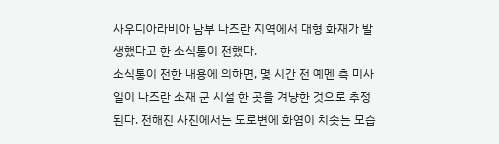사우디아라비아 남부 나즈란 지역에서 대형 화재가 발생했다고 한 소식통이 전했다.
소식통이 전한 내용에 의하면, 몇 시간 전 예멘 측 미사일이 나즈란 소재 군 시설 한 곳을 겨냥한 것으로 추정된다. 전해진 사진에서는 도로변에 화염이 치솟는 모습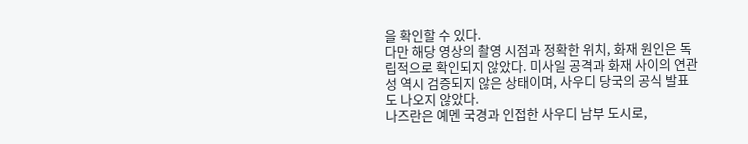을 확인할 수 있다.
다만 해당 영상의 촬영 시점과 정확한 위치, 화재 원인은 독립적으로 확인되지 않았다. 미사일 공격과 화재 사이의 연관성 역시 검증되지 않은 상태이며, 사우디 당국의 공식 발표도 나오지 않았다.
나즈란은 예멘 국경과 인접한 사우디 남부 도시로,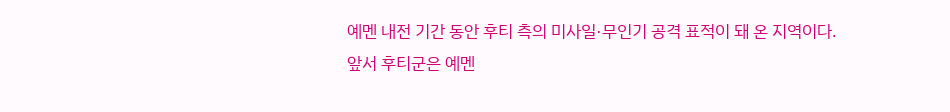예멘 내전 기간 동안 후티 측의 미사일·무인기 공격 표적이 돼 온 지역이다.
앞서 후티군은 예멘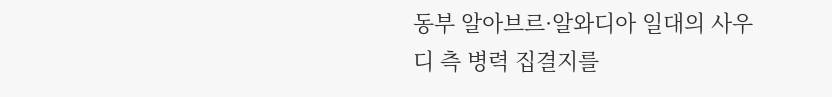동부 알아브르·알와디아 일대의 사우디 측 병력 집결지를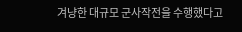겨냥한 대규모 군사작전을 수행했다고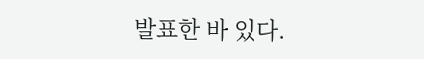발표한 바 있다.